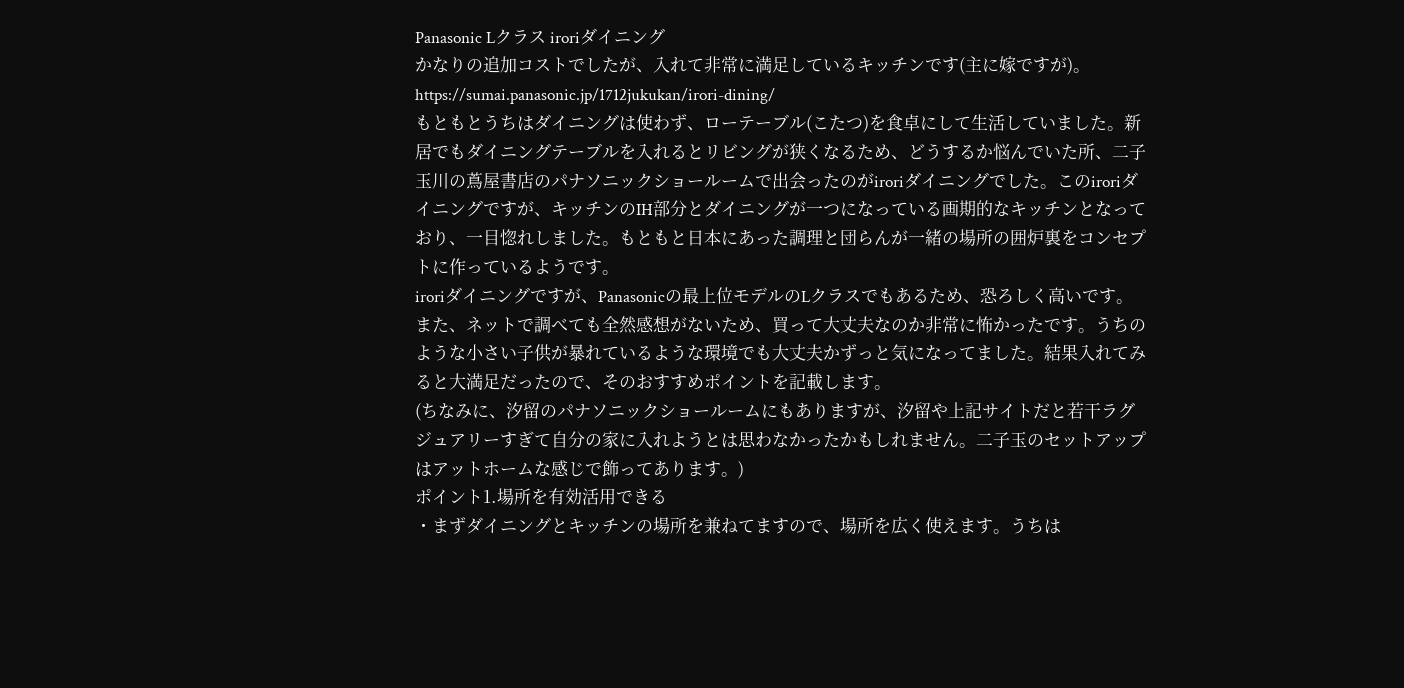Panasonic Lクラス iroriダイニング
かなりの追加コストでしたが、入れて非常に満足しているキッチンです(主に嫁ですが)。
https://sumai.panasonic.jp/1712jukukan/irori-dining/
もともとうちはダイニングは使わず、ローテーブル(こたつ)を食卓にして生活していました。新居でもダイニングテーブルを入れるとリビングが狭くなるため、どうするか悩んでいた所、二子玉川の蔦屋書店のパナソニックショールームで出会ったのがiroriダイニングでした。このiroriダイニングですが、キッチンのIH部分とダイニングが一つになっている画期的なキッチンとなっており、一目惚れしました。もともと日本にあった調理と団らんが一緒の場所の囲炉裏をコンセプトに作っているようです。
iroriダイニングですが、Panasonicの最上位モデルのLクラスでもあるため、恐ろしく高いです。また、ネットで調べても全然感想がないため、買って大丈夫なのか非常に怖かったです。うちのような小さい子供が暴れているような環境でも大丈夫かずっと気になってました。結果入れてみると大満足だったので、そのおすすめポイントを記載します。
(ちなみに、汐留のパナソニックショールームにもありますが、汐留や上記サイトだと若干ラグジュアリーすぎて自分の家に入れようとは思わなかったかもしれません。二子玉のセットアップはアットホームな感じで飾ってあります。)
ポイント1.場所を有効活用できる
・まずダイニングとキッチンの場所を兼ねてますので、場所を広く使えます。うちは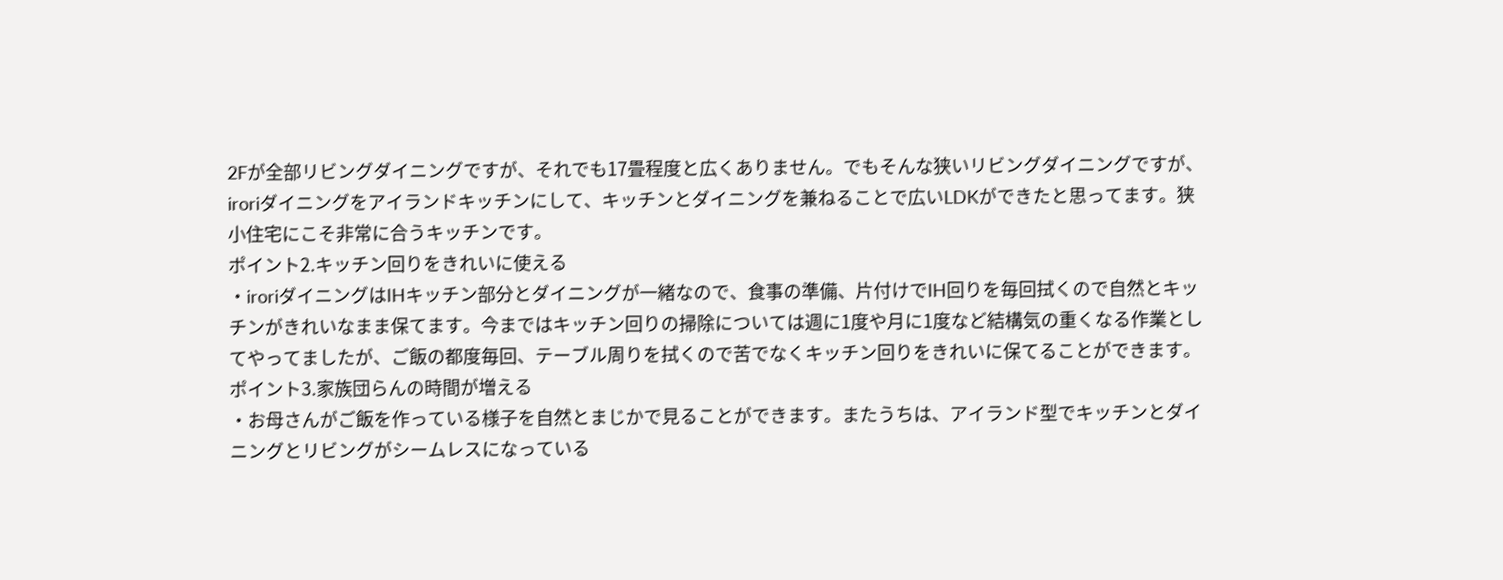2Fが全部リビングダイニングですが、それでも17畳程度と広くありません。でもそんな狭いリビングダイニングですが、iroriダイニングをアイランドキッチンにして、キッチンとダイニングを兼ねることで広いLDKができたと思ってます。狭小住宅にこそ非常に合うキッチンです。
ポイント2.キッチン回りをきれいに使える
・iroriダイニングはIHキッチン部分とダイニングが一緒なので、食事の準備、片付けでIH回りを毎回拭くので自然とキッチンがきれいなまま保てます。今まではキッチン回りの掃除については週に1度や月に1度など結構気の重くなる作業としてやってましたが、ご飯の都度毎回、テーブル周りを拭くので苦でなくキッチン回りをきれいに保てることができます。
ポイント3.家族団らんの時間が増える
・お母さんがご飯を作っている様子を自然とまじかで見ることができます。またうちは、アイランド型でキッチンとダイニングとリビングがシームレスになっている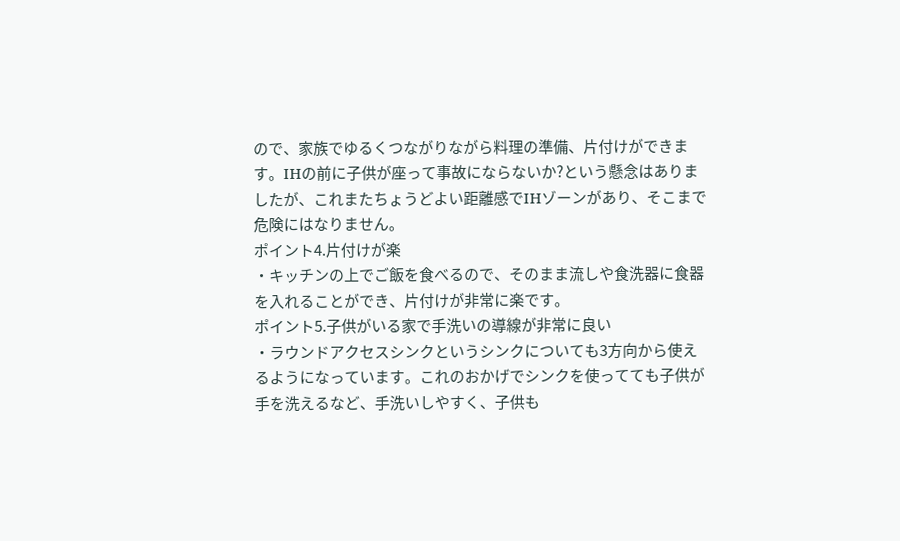ので、家族でゆるくつながりながら料理の準備、片付けができます。IHの前に子供が座って事故にならないか?という懸念はありましたが、これまたちょうどよい距離感でIHゾーンがあり、そこまで危険にはなりません。
ポイント4.片付けが楽
・キッチンの上でご飯を食べるので、そのまま流しや食洗器に食器を入れることができ、片付けが非常に楽です。
ポイント5.子供がいる家で手洗いの導線が非常に良い
・ラウンドアクセスシンクというシンクについても3方向から使えるようになっています。これのおかげでシンクを使ってても子供が手を洗えるなど、手洗いしやすく、子供も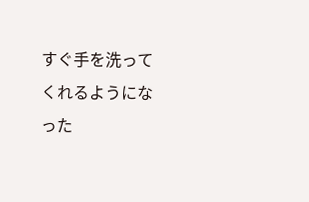すぐ手を洗ってくれるようになった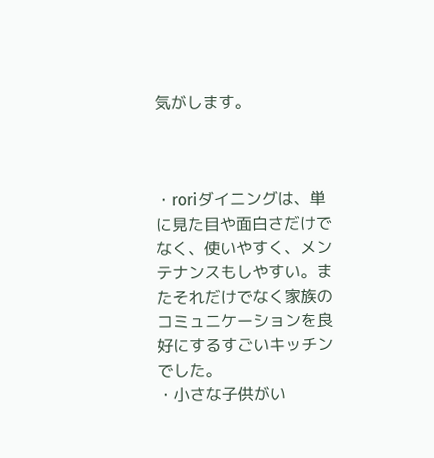気がします。



・roriダイニングは、単に見た目や面白さだけでなく、使いやすく、メンテナンスもしやすい。またそれだけでなく家族のコミュニケーションを良好にするすごいキッチンでした。
・小さな子供がい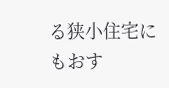る狭小住宅にもおす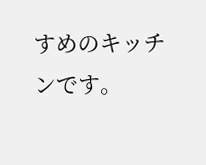すめのキッチンです。